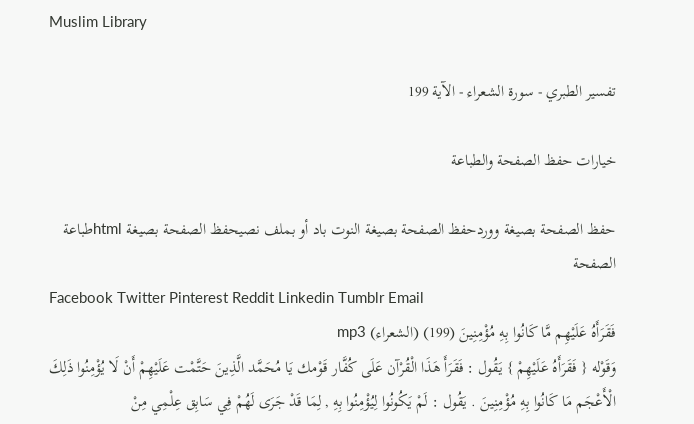Muslim Library

تفسير الطبري - سورة الشعراء - الآية 199

خيارات حفظ الصفحة والطباعة

حفظ الصفحة بصيغة ووردحفظ الصفحة بصيغة النوت باد أو بملف نصيحفظ الصفحة بصيغة htmlطباعة الصفحة
Facebook Twitter Pinterest Reddit Linkedin Tumblr Email
فَقَرَأَهُ عَلَيْهِم مَّا كَانُوا بِهِ مُؤْمِنِينَ (199) (الشعراء) mp3
وَقَوْله { فَقَرَأَهُ عَلَيْهِمْ } يَقُول : فَقَرَأَ هَذَا الْقُرْآن عَلَى كُفَّار قَوْمك يَا مُحَمَّد الَّذِينَ حَتَّمْت عَلَيْهِمْ أَنْ لَا يُؤْمِنُوا ذَلِكَ الْأَعْجَم مَا كَانُوا بِهِ مُؤْمِنِينَ . يَقُول : لَمْ يَكُونُوا لِيُؤْمِنُوا بِهِ , لِمَا قَدْ جَرَى لَهُمْ فِي سَابِق عِلْمِي مِنْ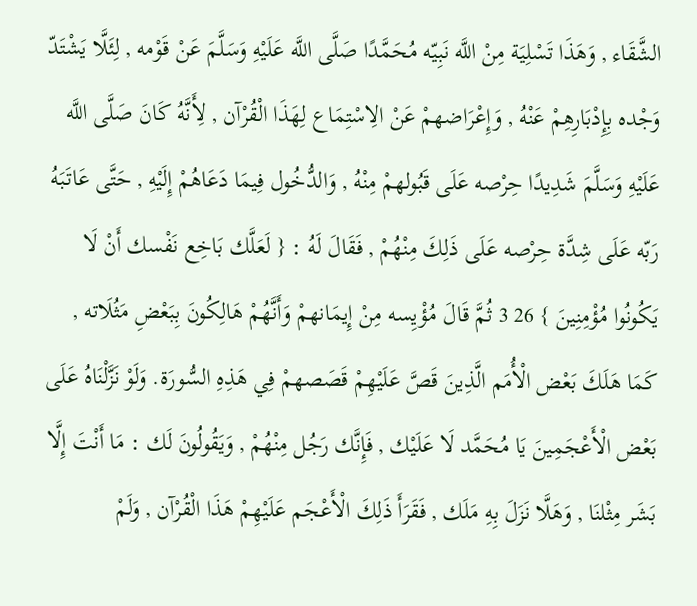الشَّقَاء , وَهَذَا تَسْلِيَة مِنْ اللَّه نَبِيّه مُحَمَّدًا صَلَّى اللَّه عَلَيْهِ وَسَلَّمَ عَنْ قَوْمه , لِئَلَّا يَشْتَدّ وَجْده بِإِدْبَارِهِمْ عَنْهُ , وَإِعْرَاضهمْ عَنْ الِاسْتِمَاع لِهَذَا الْقُرْآن , لِأَنَّهُ كَانَ صَلَّى اللَّه عَلَيْهِ وَسَلَّمَ شَدِيدًا حِرْصه عَلَى قَبُولهمْ مِنْهُ , وَالدُّخُول فِيمَا دَعَاهُمْ إِلَيْهِ , حَتَّى عَاتَبَهُ رَبّه عَلَى شِدَّة حِرْصه عَلَى ذَلِكَ مِنْهُمْ , فَقَالَ لَهُ : { لَعَلَّك بَاخِع نَفْسك أَنْ لَا يَكُونُوا مُؤْمِنِينَ } 26 3 ثُمَّ قَالَ مُؤْيِسه مِنْ إِيمَانهمْ وَأَنَّهُمْ هَالِكُونَ بِبَعْضِ مَثُلَاته , كَمَا هَلَكَ بَعْض الْأُمَم الَّذِينَ قَصَّ عَلَيْهِمْ قَصَصهمْ فِي هَذِهِ السُّورَة. وَلَوْ نَزَّلْنَاهُ عَلَى بَعْض الْأَعْجَمِينَ يَا مُحَمَّد لَا عَلَيْك , فَإِنَّك رَجُل مِنْهُمْ , وَيَقُولُونَ لَك : مَا أَنْتَ إِلَّا بَشَر مِثْلنَا , وَهَلَّا نَزَلَ بِهِ مَلَك , فَقَرَأَ ذَلِكَ الْأَعْجَم عَلَيْهِمْ هَذَا الْقُرْآن , وَلَمْ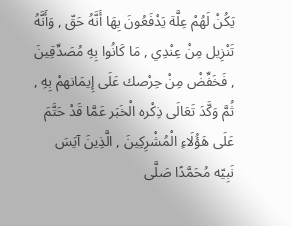يَكُنْ لَهُمْ عِلَّة يَدْفَعُونَ بِهَا أَنَّهُ حَقّ , وَأَنَّهُ تَنْزِيل مِنْ عِنْدِي , مَا كَانُوا بِهِ مُصَدِّقِينَ , فَخَفِّضْ مِنْ حِرْصك عَلَى إِيمَانهمْ بِهِ , ثُمَّ وَكَّدَ تَعَالَى ذِكْره الْخَبَر عَمَّا قَدْ حَتَّمَ عَلَى هَؤُلَاءِ الْمُشْرِكِينَ , الَّذِينَ آيَسَ نَبِيّه مُحَمَّدًا صَلَّى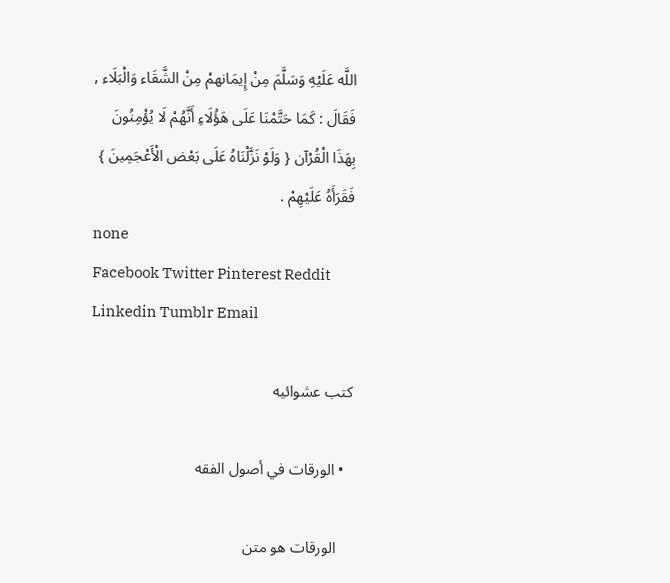اللَّه عَلَيْهِ وَسَلَّمَ مِنْ إِيمَانهمْ مِنْ الشَّقَاء وَالْبَلَاء , فَقَالَ : كَمَا حَتَّمْنَا عَلَى هَؤُلَاءِ أَنَّهُمْ لَا يُؤْمِنُونَ بِهَذَا الْقُرْآن { وَلَوْ نَزَّلْنَاهُ عَلَى بَعْض الْأَعْجَمِينَ } فَقَرَأَهُ عَلَيْهِمْ .
none
Facebook Twitter Pinterest Reddit Linkedin Tumblr Email

كتب عشوائيه

  • الورقات في أصول الفقه

    الورقات هو متن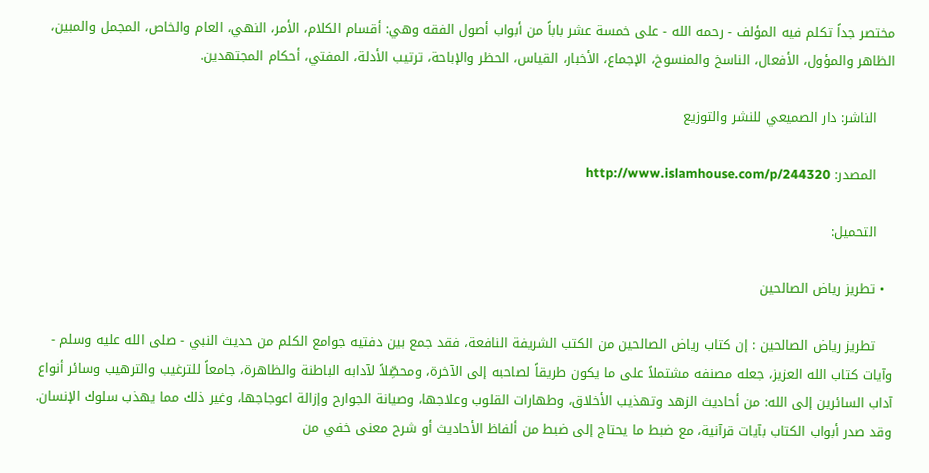مختصر جداً تكلم فيه المؤلف - رحمه الله - على خمسة عشر باباً من أبواب أصول الفقه وهي: أقسام الكلام، الأمر، النهي، العام والخاص، المجمل والمبين، الظاهر والمؤول، الأفعال، الناسخ والمنسوخ، الإجماع، الأخبار، القياس، الحظر والإباحة، ترتيب الأدلة، المفتي، أحكام المجتهدين.

    الناشر: دار الصميعي للنشر والتوزيع

    المصدر: http://www.islamhouse.com/p/244320

    التحميل:

  • تطريز رياض الصالحين

    تطريز رياض الصالحين : إن كتاب رياض الصالحين من الكتب الشريفة النافعة، فقد جمع بين دفتيه جوامع الكلم من حديث النبي - صلى الله عليه وسلم - وآيات كتاب الله العزيز، جعله مصنفه مشتملاً على ما يكون طريقاً لصاحبه إلى الآخرة، ومحصِّلاً لآدابه الباطنة والظاهرة، جامعاً للترغيب والترهيب وسائر أنواع آداب السائرين إلى الله: من أحاديث الزهد وتهذيب الأخلاق، وطهارات القلوب وعلاجها، وصيانة الجوارح وإزالة اعوجاجها، وغير ذلك مما يهذب سلوك الإنسان. وقد صدر أبواب الكتاب بآيات قرآنية، مع ضبط ما يحتاج إلى ضبط من ألفاظ الأحاديث أو شرح معنى خفي من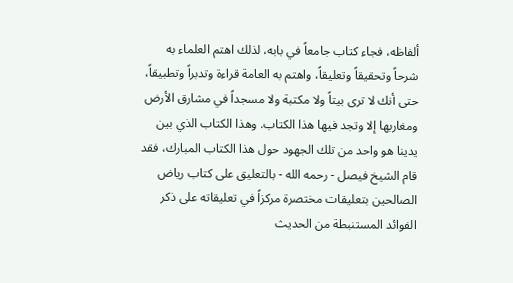ألفاظه، فجاء كتاب جامعاً في بابه، لذلك اهتم العلماء به شرحاً وتحقيقاً وتعليقاً، واهتم به العامة قراءة وتدبراً وتطبيقاً، حتى أنك لا ترى بيتاً ولا مكتبة ولا مسجداً في مشارق الأرض ومغاربها إلا وتجد فيها هذا الكتاب. وهذا الكتاب الذي بين يدينا هو واحد من تلك الجهود حول هذا الكتاب المبارك، فقد قام الشيخ فيصل - رحمه الله - بالتعليق على كتاب رياض الصالحين بتعليقات مختصرة مركزاً في تعليقاته على ذكر الفوائد المستنبطة من الحديث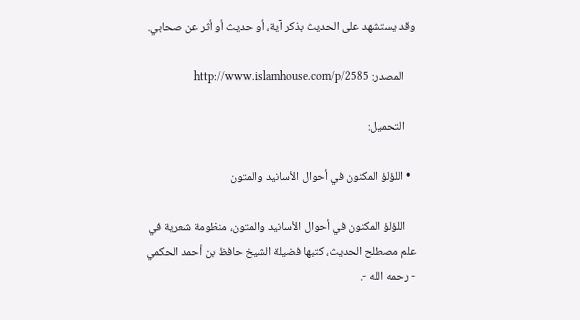وقد يستشهد على الحديث بذكر آية، أو حديث أو أثر عن صحابي.

    المصدر: http://www.islamhouse.com/p/2585

    التحميل:

  • اللؤلؤ المكنون في أحوال الأسانيد والمتون

    اللؤلؤ المكنون في أحوال الأسانيد والمتون، منظومة شعرية في علم مصطلح الحديث، كتبها فضيلة الشيخ حافظ بن أحمد الحكمي - رحمه الله -.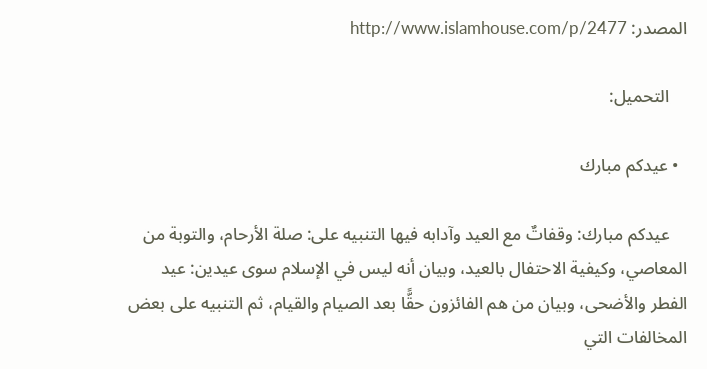المصدر: http://www.islamhouse.com/p/2477

    التحميل:

  • عيدكم مبارك

    عيدكم مبارك: وقفاتٌ مع العيد وآدابه فيها التنبيه على: صلة الأرحام، والتوبة من المعاصي، وكيفية الاحتفال بالعيد، وبيان أنه ليس في الإسلام سوى عيدين: عيد الفطر والأضحى، وبيان من هم الفائزون حقًّا بعد الصيام والقيام، ثم التنبيه على بعض المخالفات التي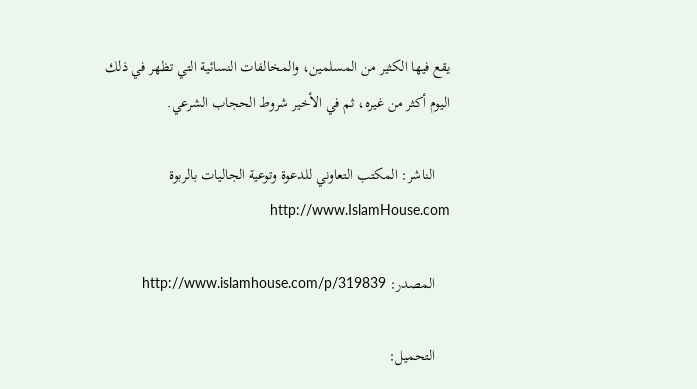يقع فيها الكثير من المسلمين، والمخالفات النسائية التي تظهر في ذلك اليوم أكثر من غيره، ثم في الأخير شروط الحجاب الشرعي.

    الناشر: المكتب التعاوني للدعوة وتوعية الجاليات بالربوة http://www.IslamHouse.com

    المصدر: http://www.islamhouse.com/p/319839

    التحميل: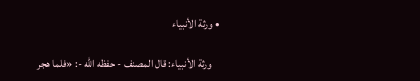• ورثة الأنبياء

    ورثة الأنبياء: قال المصنف - حفظه الله -: «فلما هجر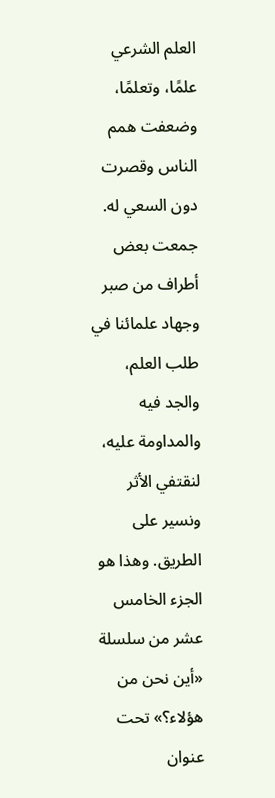العلم الشرعي علمًا، وتعلمًا، وضعفت همم الناس وقصرت دون السعي له. جمعت بعض أطراف من صبر وجهاد علمائنا في طلب العلم، والجد فيه والمداومة عليه، لنقتفي الأثر ونسير على الطريق. وهذا هو الجزء الخامس عشر من سلسلة «أين نحن من هؤلاء؟» تحت عنوان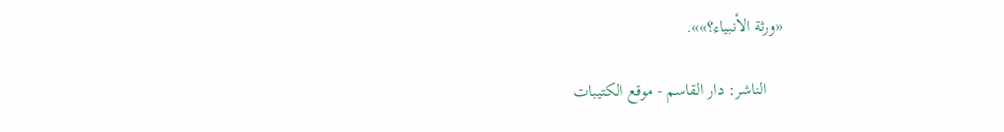«ورثة الأنبياء؟»».

    الناشر: دار القاسم - موقع الكتيبات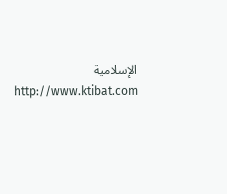الإسلامية http://www.ktibat.com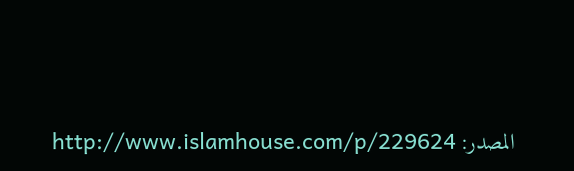المصدر: http://www.islamhouse.com/p/229624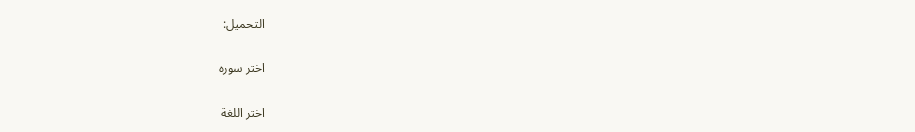التحميل:

اختر سوره

اختر اللغة